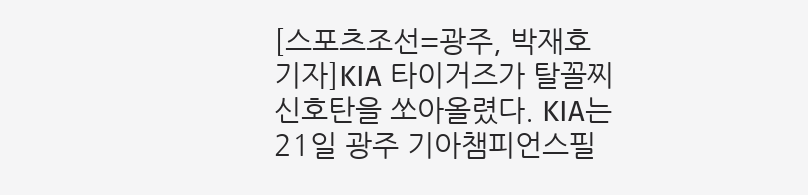[스포츠조선=광주, 박재호 기자]KIA 타이거즈가 탈꼴찌 신호탄을 쏘아올렸다. KIA는 21일 광주 기아챔피언스필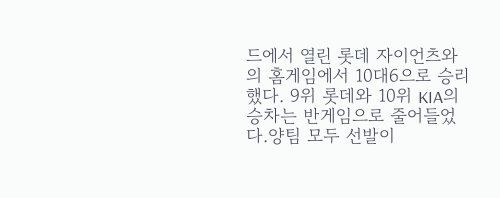드에서 열린 롯데 자이언츠와의 홈게임에서 10대6으로 승리했다. 9위 롯데와 10위 KIA의 승차는 반게임으로 줄어들었다.양팀 모두 선발이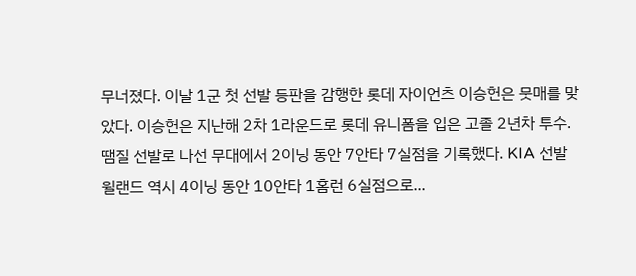무너졌다. 이날 1군 첫 선발 등판을 감행한 롯데 자이언츠 이승헌은 뭇매를 맞았다. 이승헌은 지난해 2차 1라운드로 롯데 유니폼을 입은 고졸 2년차 투수. 땜질 선발로 나선 무대에서 2이닝 동안 7안타 7실점을 기록했다. KIA 선발 윌랜드 역시 4이닝 동안 10안타 1홈런 6실점으로...